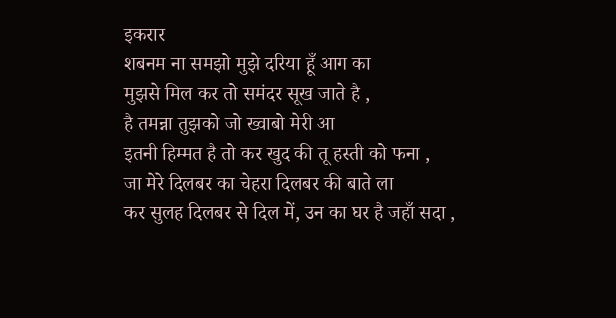इकरार
शबनम ना समझो मुझे दरिया हूँ आग का
मुझसे मिल कर तो समंदर सूख जाते है ,
है तमन्ना तुझको जो ख्वाबो मेरी आ
इतनी हिम्मत है तो कर खुद की तू हस्ती को फना ,
जा मेरे दिलबर का चेहरा दिलबर की बाते ला
कर सुलह दिलबर से दिल में, उन का घर है जहाँ सदा ,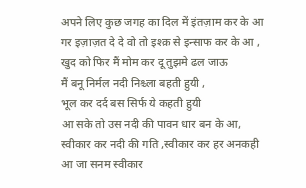अपने लिए कुछ जगह का दिल में इंतज़ाम कर के आ
गर इज़ाज़त दे दे वो तो इश्क़ से इन्साफ कर के आ ,
खुद को फिर मैं मोम कर दू तुझमे ढल जाऊ
मैं बनू निर्मल नदी निश्च्ला बहती हुयी ,
भूल कर दर्द बस सिर्फ ये कहती हुयी
आ सके तो उस नदी की पावन धार बन के आ,
स्वीकार कर नदी की गति ,स्वीकार कर हर अनकही
आ जा सनम स्वीकार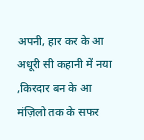अपनी, हार कर के आ
अधूरी सी कहानी में नया ,किरदार बन के आ
मंज़िलो तक के सफर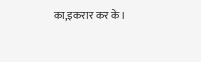का,इकरार कर के।